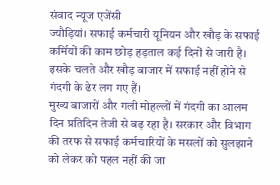संवाद न्यूज एजेंसी
ज्यौड़ियां। सफाई कर्मचारी यूनियन और खौड़ के सफाई कर्मियों की काम छोड़ हड़ताल कई दिनों से जारी है। इसके चलते और खौड़ बाजार में सफाई नहीं होने से गंदगी के ढेर लग गए हैं।
मुख्य बाजारों और गली मोहल्लों में गंदगी का आलम दिन प्रतिदिन तेजी से बढ़ रहा है। सरकार और विभाग की तरफ से सफाई कर्मचारियों के मसलों को सुलझाने को लेकर को पहल नहीं की जा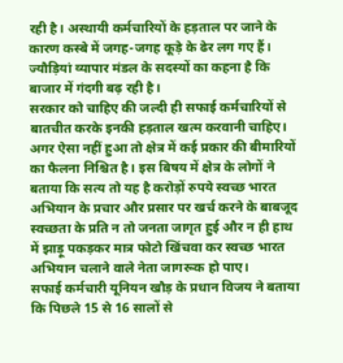रही है। अस्थायी कर्मचारियों के हड़ताल पर जाने के कारण कस्बे में जगह-जगह कूड़े के ढेर लग गए हैं। ज्यौड़ियां व्यापार मंडल के सदस्यों का कहना है कि बाजार में गंदगी बढ़ रही है।
सरकार को चाहिए की जल्दी ही सफाई कर्मचारियों से बातचीत करके इनकी हड़ताल खत्म करवानी चाहिए। अगर ऐसा नहीं हुआ तो क्षेत्र में कई प्रकार की बीमारियों का फैलना निश्चित है। इस बिषय में क्षेत्र के लोगों ने बताया कि सत्य तो यह है करोड़ों रुपये स्वच्छ भारत अभियान के प्रचार और प्रसार पर खर्च करने के बाबजूद स्वच्छता के प्रति न तो जनता जागृत हुई और न ही हाथ में झाड़ू पकड़कर मात्र फोटो खिंचवा कर स्वच्छ भारत अभियान चलाने वाले नेता जागरूक हो पाए।
सफाई कर्मचारी यूनियन खौड़ के प्रधान विजय ने बताया कि पिछले 15 से 16 सालों से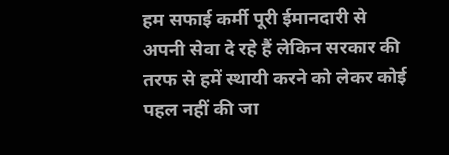हम सफाई कर्मी पूरी ईमानदारी से अपनी सेवा दे रहे हैं लेकिन सरकार की तरफ से हमें स्थायी करने को लेकर कोई पहल नहीं की जा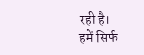रही है।
हमें सिर्फ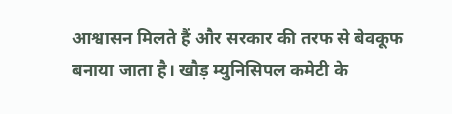आश्वासन मिलते हैं और सरकार की तरफ से बेवकूफ बनाया जाता है। खौड़ म्युनिसिपल कमेटी के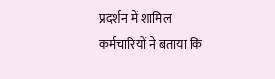प्रदर्शन में शामिल कर्मचारियों ने बताया कि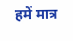हमें मात्र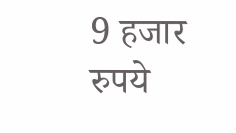9 हजार रुपये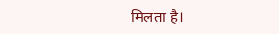मिलता है।